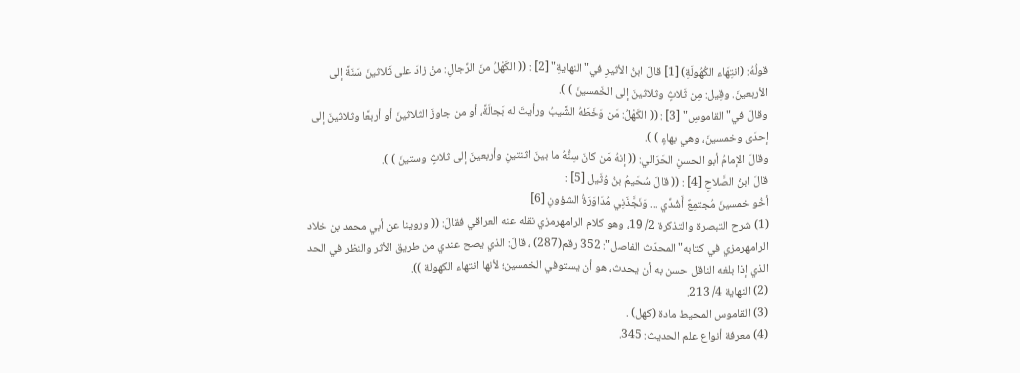قولُهُ: (انتِهَاء الكُهُولَةِ) [1] قالَ ابنُ الأثيرِ في"النهايةِ" [2] : (( الكَهْلُ منَ الرِّجالِ: منْ زادَ على ثَلاثينَ سَنَةً إلى الأربعينَ. وقِيل: مِن ثَلاثٍ وثلاثينَ إلى الخَمسينَ ) ).
وقالَ في"القاموسِ" [3] : (( الكَهْلُ: مَن وَخَطَهُ الشَّيبُ ورأيتَ له بَجالَةً، أو من جاوزَ الثلاثينَ أو أربعًا وثلاثينَ إلى إحدَى وخمسينَ، وهي بهاءٍ ) ).
وقالَ الإمامُ أبو الحسنِ الحَرَالي: (( إنهُ مَن كانَ سِنُّهُ ما بينَ اثنتينِ وأربعينَ إلى ثلاثٍ وستينَ ) ).
قالَ ابنُ الصَّلاحِ [4] : (( قالَ سُحَيمُ بنُ وُثَيل [5] :
أخُو خمسينَ مُجتمِعٌ أَشُدِّي ... وَنَجَّذَنِي مُدَاوَرَةُ الشؤونِ [6]
(1) شرح التبصرة والتذكرة 2/ 19، وهو كلام الرامهرمزي نقله عنه العراقي فقالَ: (( وروينا عن أبي محمد بن خلاد الرامهرمزي في كتابه"المحدّث الفاصل": 352 رقم(287) ، قالَ: الذي يصح عندي من طريق الأثر والنظر في الحد الذي إذا بلغه الناقل حسن به أن يحدث، هو أن يستوفي الخمسين؛ لأنها انتهاء الكهولة )).
(2) النهاية 4/ 213.
(3) القاموس المحيط مادة (كهل) .
(4) معرفة أنواع علم الحديث: 345.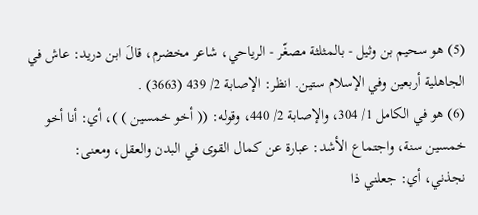(5) هو سحيم بن وثيل - بالمثلثة مصغّر - الرياحي، شاعر مخضرم، قالَ ابن دريد: عاش في الجاهلية أربعين وفي الإسلام ستين. انظر: الإصابة 2/ 439 (3663) .
(6) هو في الكامل 1/ 304، والإصابة 2/ 440، وقوله: (( أخو خمسين ) )، أي: أنا أخو خمسين سنة، واجتماع الأشد: عبارة عن كمال القوى في البدن والعقل، ومعنى:
نجذني، أي: جعلني ذا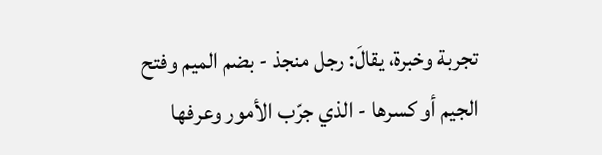تجربة وخبرة، يقالَ: رجل منجذ - بضم الميم وفتح الجيم أو كسرها - الذي جرّب الأمور وعرفها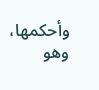وأحكمها، وهو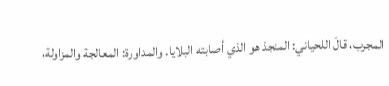المجرب، قالَ اللحياني: المنجذ هو الذي أصابته البلايا. والمداورة: المعالجة والمزاولة،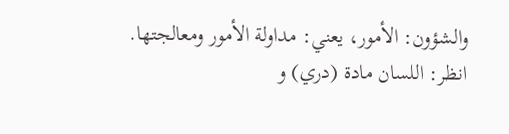والشؤون: الأمور، يعني: مداولة الأمور ومعالجتها. انظر: اللسان مادة (دري) و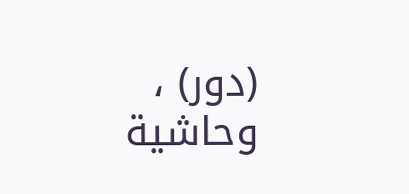(دور) ، وحاشية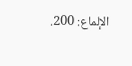الإلماع: 200.